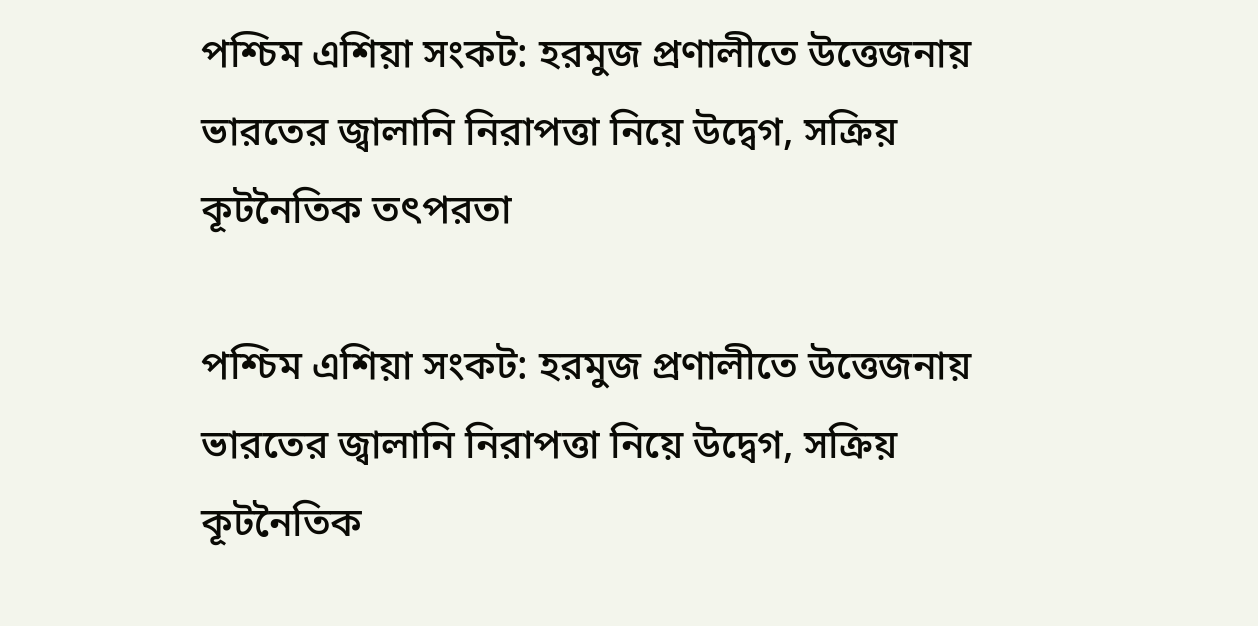পশ্চিম এশিয়া সংকট: হরমুজ প্রণালীতে উত্তেজনায় ভারতের জ্বালানি নিরাপত্তা নিয়ে উদ্বেগ, সক্রিয় কূটনৈতিক তৎপরতা

পশ্চিম এশিয়া সংকট: হরমুজ প্রণালীতে উত্তেজনায় ভারতের জ্বালানি নিরাপত্তা নিয়ে উদ্বেগ, সক্রিয় কূটনৈতিক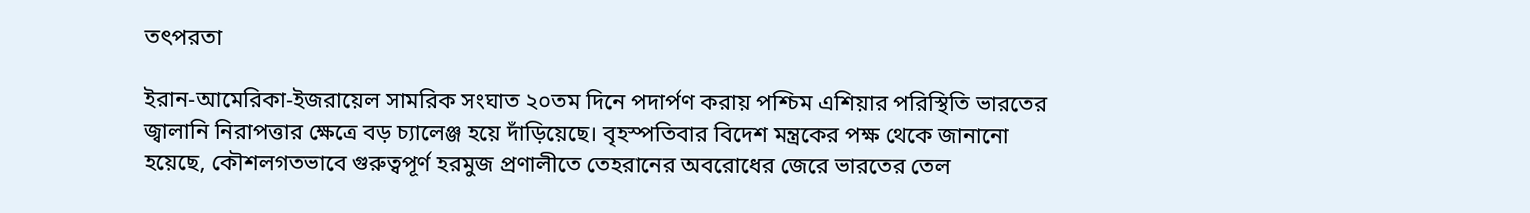তৎপরতা

ইরান-আমেরিকা-ইজরায়েল সামরিক সংঘাত ২০তম দিনে পদার্পণ করায় পশ্চিম এশিয়ার পরিস্থিতি ভারতের জ্বালানি নিরাপত্তার ক্ষেত্রে বড় চ্যালেঞ্জ হয়ে দাঁড়িয়েছে। বৃহস্পতিবার বিদেশ মন্ত্রকের পক্ষ থেকে জানানো হয়েছে, কৌশলগতভাবে গুরুত্বপূর্ণ হরমুজ প্রণালীতে তেহরানের অবরোধের জেরে ভারতের তেল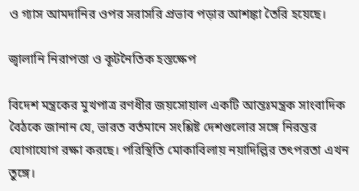ও গ্যাস আমদানির ওপর সরাসরি প্রভাব পড়ার আশঙ্কা তৈরি হয়েছে।

জ্বালানি নিরাপত্তা ও কূটনৈতিক হস্তক্ষেপ

বিদেশ মন্ত্রকের মুখপাত্র রণধীর জয়সোয়াল একটি আন্তঃমন্ত্রক সাংবাদিক বৈঠকে জানান যে, ভারত বর্তমানে সংশ্লিষ্ট দেশগুলোর সঙ্গে নিরন্তর যোগাযোগ রক্ষা করছে। পরিস্থিতি মোকাবিলায় নয়াদিল্লির তৎপরতা এখন তুঙ্গে।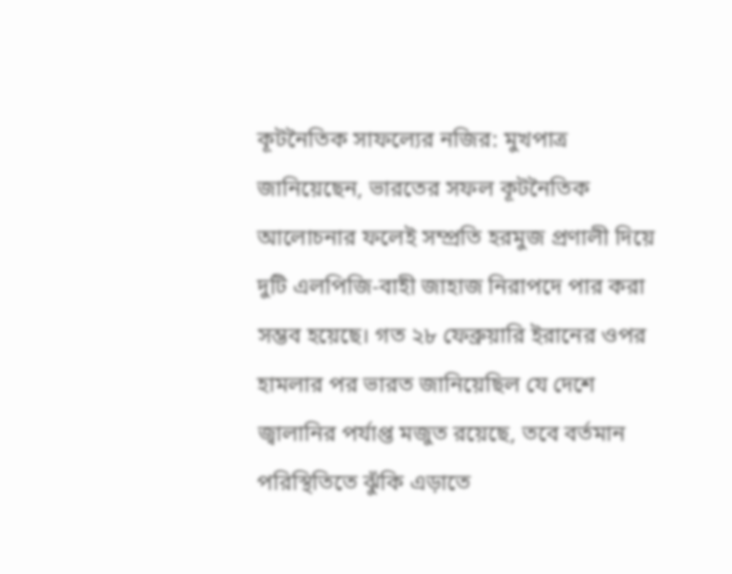কূটনৈতিক সাফল্যের নজির: মুখপাত্র জানিয়েছেন, ভারতের সফল কূটনৈতিক আলোচনার ফলেই সম্প্রতি হরমুজ প্রণালী দিয়ে দুটি এলপিজি-বাহী জাহাজ নিরাপদে পার করা সম্ভব হয়েছে। গত ২৮ ফেব্রুয়ারি ইরানের ওপর হামলার পর ভারত জানিয়েছিল যে দেশে জ্বালানির পর্যাপ্ত মজুত রয়েছে, তবে বর্তমান পরিস্থিতিতে ঝুঁকি এড়াতে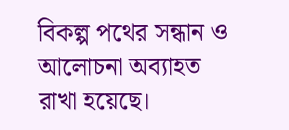বিকল্প পথের সন্ধান ও আলোচনা অব্যাহত রাখা হয়েছে।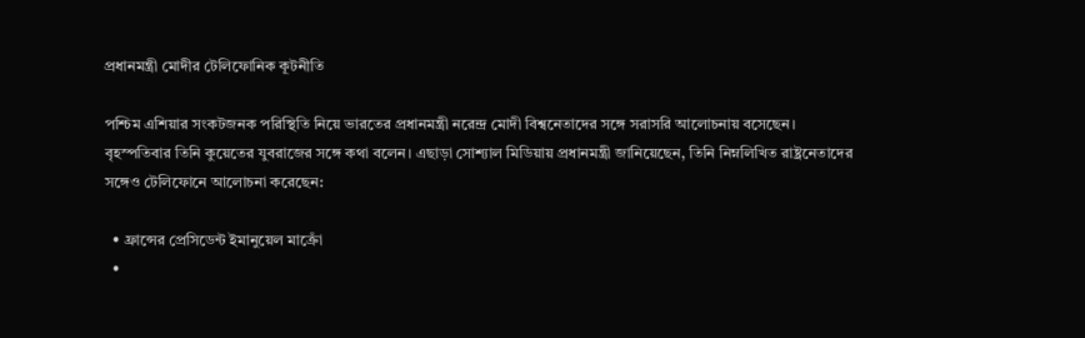প্রধানমন্ত্রী মোদীর টেলিফোনিক কূটনীতি

পশ্চিম এশিয়ার সংকটজনক পরিস্থিতি নিয়ে ভারতের প্রধানমন্ত্রী নরেন্দ্র মোদী বিশ্বনেতাদের সঙ্গে সরাসরি আলোচনায় বসেছেন। বৃহস্পতিবার তিনি কুয়েতের যুবরাজের সঙ্গে কথা বলেন। এছাড়া সোশ্যাল মিডিয়ায় প্রধানমন্ত্রী জানিয়েছেন, তিনি নিম্নলিখিত রাষ্ট্রনেতাদের সঙ্গেও টেলিফোনে আলোচনা করেছেন:

  • ফ্রান্সের প্রেসিডেন্ট ইমানুয়েল মাক্রোঁ
  •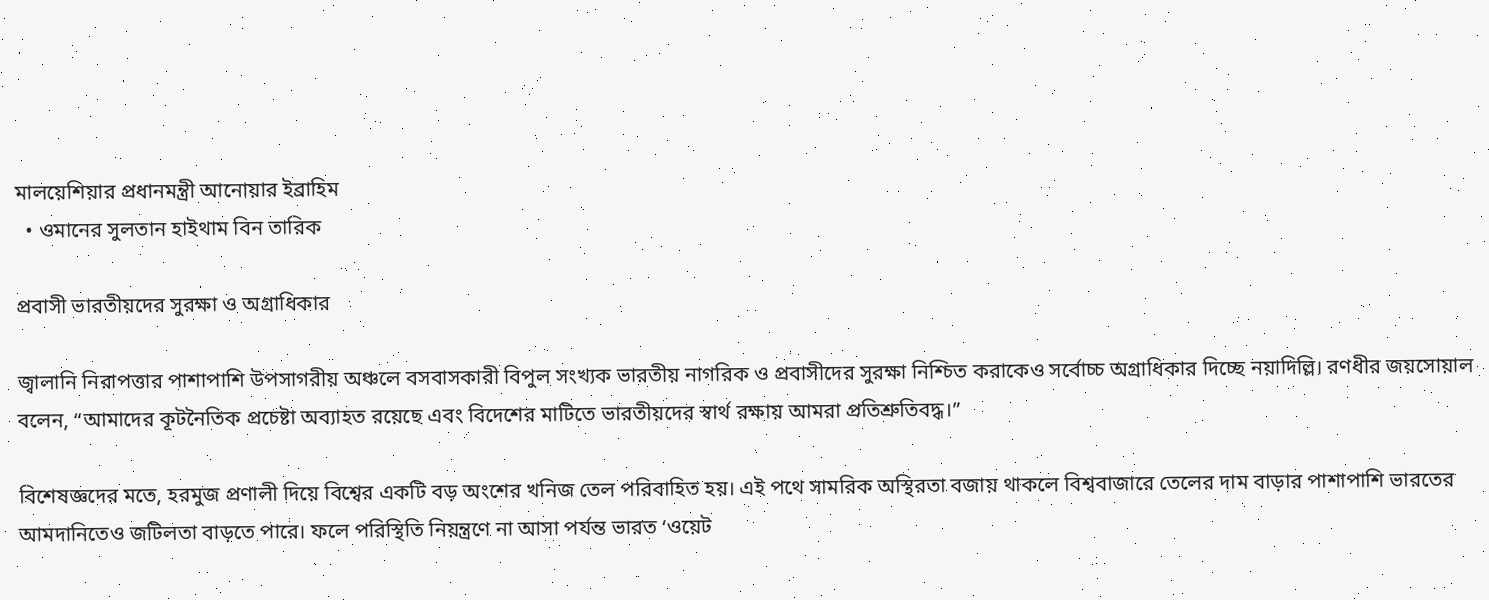মালয়েশিয়ার প্রধানমন্ত্রী আনোয়ার ইব্রাহিম
  • ওমানের সুলতান হাইথাম বিন তারিক

প্রবাসী ভারতীয়দের সুরক্ষা ও অগ্রাধিকার

জ্বালানি নিরাপত্তার পাশাপাশি উপসাগরীয় অঞ্চলে বসবাসকারী বিপুল সংখ্যক ভারতীয় নাগরিক ও প্রবাসীদের সুরক্ষা নিশ্চিত করাকেও সর্বোচ্চ অগ্রাধিকার দিচ্ছে নয়াদিল্লি। রণধীর জয়সোয়াল বলেন, “আমাদের কূটনৈতিক প্রচেষ্টা অব্যাহত রয়েছে এবং বিদেশের মাটিতে ভারতীয়দের স্বার্থ রক্ষায় আমরা প্রতিশ্রুতিবদ্ধ।”

বিশেষজ্ঞদের মতে, হরমুজ প্রণালী দিয়ে বিশ্বের একটি বড় অংশের খনিজ তেল পরিবাহিত হয়। এই পথে সামরিক অস্থিরতা বজায় থাকলে বিশ্ববাজারে তেলের দাম বাড়ার পাশাপাশি ভারতের আমদানিতেও জটিলতা বাড়তে পারে। ফলে পরিস্থিতি নিয়ন্ত্রণে না আসা পর্যন্ত ভারত ‘ওয়েট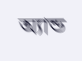অ্যান্ড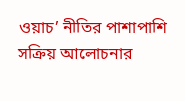ওয়াচ’ নীতির পাশাপাশি সক্রিয় আলোচনার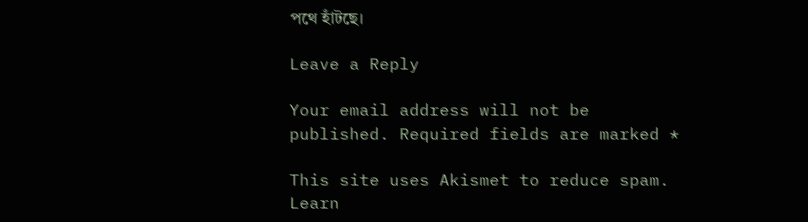পথে হাঁটছে।

Leave a Reply

Your email address will not be published. Required fields are marked *

This site uses Akismet to reduce spam. Learn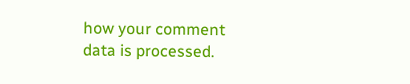how your comment data is processed.